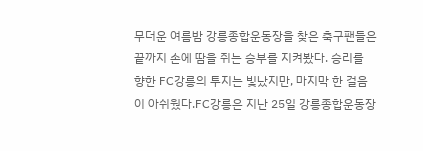무더운 여름밤 강릉종합운동장을 찾은 축구팬들은 끝까지 손에 땀을 쥐는 승부를 지켜봤다. 승리를 향한 FC강릉의 투지는 빛났지만, 마지막 한 걸음이 아쉬웠다.FC강릉은 지난 25일 강릉종합운동장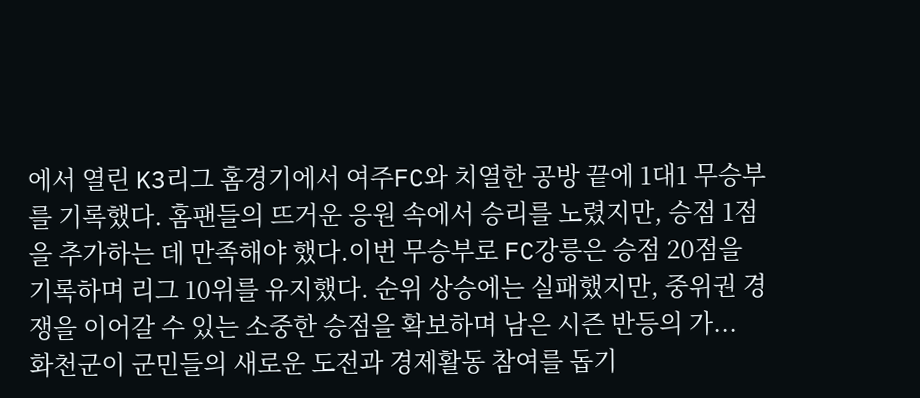에서 열린 K3리그 홈경기에서 여주FC와 치열한 공방 끝에 1대1 무승부를 기록했다. 홈팬들의 뜨거운 응원 속에서 승리를 노렸지만, 승점 1점을 추가하는 데 만족해야 했다.이번 무승부로 FC강릉은 승점 20점을 기록하며 리그 10위를 유지했다. 순위 상승에는 실패했지만, 중위권 경쟁을 이어갈 수 있는 소중한 승점을 확보하며 남은 시즌 반등의 가...
화천군이 군민들의 새로운 도전과 경제활동 참여를 돕기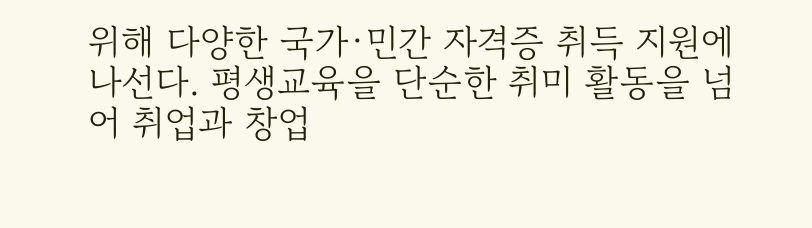위해 다양한 국가·민간 자격증 취득 지원에 나선다. 평생교육을 단순한 취미 활동을 넘어 취업과 창업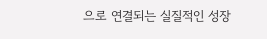으로 연결되는 실질적인 성장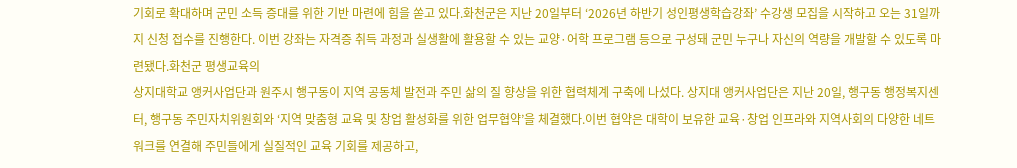기회로 확대하며 군민 소득 증대를 위한 기반 마련에 힘을 쏟고 있다.화천군은 지난 20일부터 ‘2026년 하반기 성인평생학습강좌’ 수강생 모집을 시작하고 오는 31일까지 신청 접수를 진행한다. 이번 강좌는 자격증 취득 과정과 실생활에 활용할 수 있는 교양·어학 프로그램 등으로 구성돼 군민 누구나 자신의 역량을 개발할 수 있도록 마련됐다.화천군 평생교육의
상지대학교 앵커사업단과 원주시 행구동이 지역 공동체 발전과 주민 삶의 질 향상을 위한 협력체계 구축에 나섰다. 상지대 앵커사업단은 지난 20일, 행구동 행정복지센터, 행구동 주민자치위원회와 ‘지역 맞춤형 교육 및 창업 활성화를 위한 업무협약’을 체결했다.이번 협약은 대학이 보유한 교육·창업 인프라와 지역사회의 다양한 네트워크를 연결해 주민들에게 실질적인 교육 기회를 제공하고,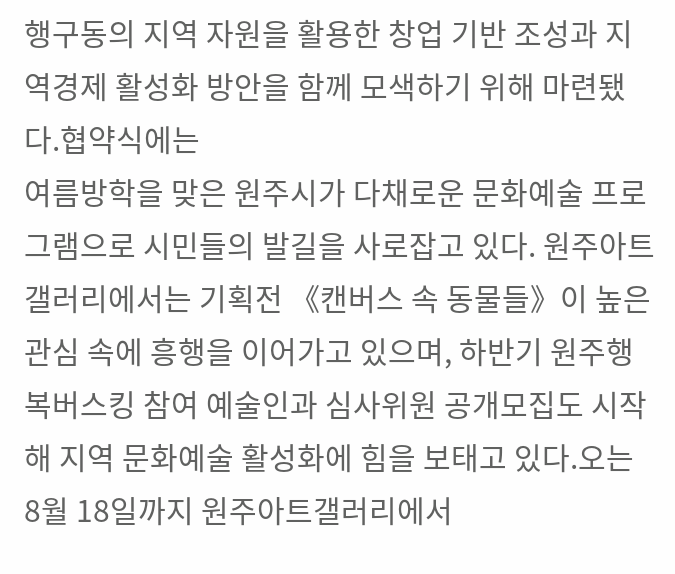행구동의 지역 자원을 활용한 창업 기반 조성과 지역경제 활성화 방안을 함께 모색하기 위해 마련됐다.협약식에는
여름방학을 맞은 원주시가 다채로운 문화예술 프로그램으로 시민들의 발길을 사로잡고 있다. 원주아트갤러리에서는 기획전 《캔버스 속 동물들》이 높은 관심 속에 흥행을 이어가고 있으며, 하반기 원주행복버스킹 참여 예술인과 심사위원 공개모집도 시작해 지역 문화예술 활성화에 힘을 보태고 있다.오는 8월 18일까지 원주아트갤러리에서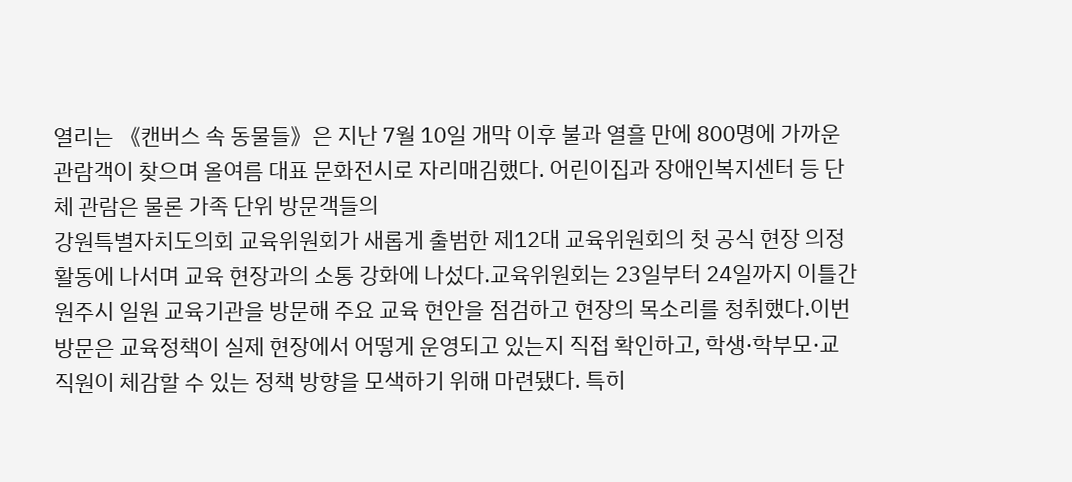열리는 《캔버스 속 동물들》은 지난 7월 10일 개막 이후 불과 열흘 만에 800명에 가까운 관람객이 찾으며 올여름 대표 문화전시로 자리매김했다. 어린이집과 장애인복지센터 등 단체 관람은 물론 가족 단위 방문객들의
강원특별자치도의회 교육위원회가 새롭게 출범한 제12대 교육위원회의 첫 공식 현장 의정활동에 나서며 교육 현장과의 소통 강화에 나섰다.교육위원회는 23일부터 24일까지 이틀간 원주시 일원 교육기관을 방문해 주요 교육 현안을 점검하고 현장의 목소리를 청취했다.이번 방문은 교육정책이 실제 현장에서 어떻게 운영되고 있는지 직접 확인하고, 학생·학부모·교직원이 체감할 수 있는 정책 방향을 모색하기 위해 마련됐다. 특히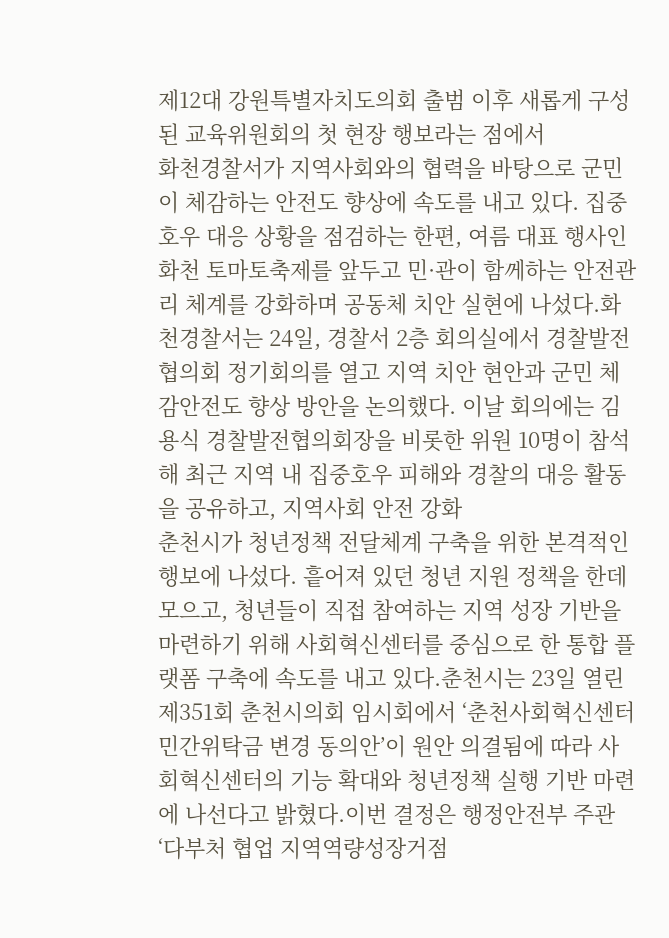제12대 강원특별자치도의회 출범 이후 새롭게 구성된 교육위원회의 첫 현장 행보라는 점에서
화천경찰서가 지역사회와의 협력을 바탕으로 군민이 체감하는 안전도 향상에 속도를 내고 있다. 집중호우 대응 상황을 점검하는 한편, 여름 대표 행사인 화천 토마토축제를 앞두고 민·관이 함께하는 안전관리 체계를 강화하며 공동체 치안 실현에 나섰다.화천경찰서는 24일, 경찰서 2층 회의실에서 경찰발전협의회 정기회의를 열고 지역 치안 현안과 군민 체감안전도 향상 방안을 논의했다. 이날 회의에는 김용식 경찰발전협의회장을 비롯한 위원 10명이 참석해 최근 지역 내 집중호우 피해와 경찰의 대응 활동을 공유하고, 지역사회 안전 강화
춘천시가 청년정책 전달체계 구축을 위한 본격적인 행보에 나섰다. 흩어져 있던 청년 지원 정책을 한데 모으고, 청년들이 직접 참여하는 지역 성장 기반을 마련하기 위해 사회혁신센터를 중심으로 한 통합 플랫폼 구축에 속도를 내고 있다.춘천시는 23일 열린 제351회 춘천시의회 임시회에서 ‘춘천사회혁신센터 민간위탁금 변경 동의안’이 원안 의결됨에 따라 사회혁신센터의 기능 확대와 청년정책 실행 기반 마련에 나선다고 밝혔다.이번 결정은 행정안전부 주관 ‘다부처 협업 지역역량성장거점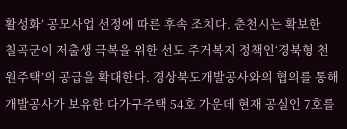활성화’ 공모사업 선정에 따른 후속 조치다. 춘천시는 확보한
칠곡군이 저출생 극복을 위한 선도 주거복지 정책인‘경북형 천원주택’의 공급을 확대한다. 경상북도개발공사와의 협의를 통해 개발공사가 보유한 다가구주택 54호 가운데 현재 공실인 7호를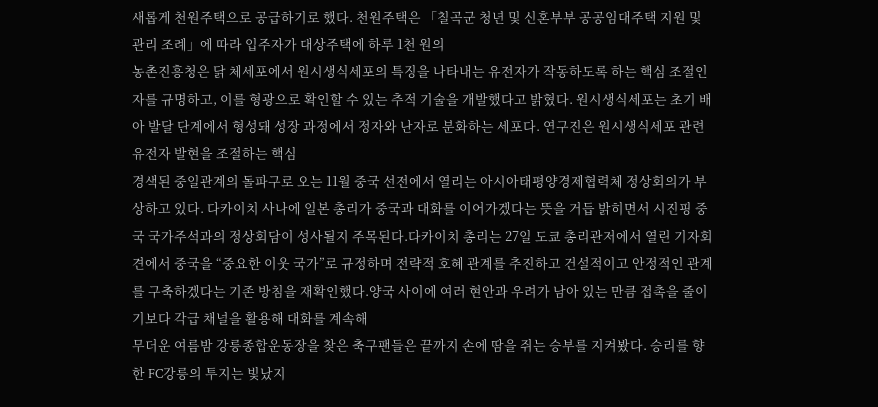새롭게 천원주택으로 공급하기로 했다. 천원주택은 「칠곡군 청년 및 신혼부부 공공임대주택 지원 및 관리 조례」에 따라 입주자가 대상주택에 하루 1천 원의
농촌진흥청은 닭 체세포에서 원시생식세포의 특징을 나타내는 유전자가 작동하도록 하는 핵심 조절인자를 규명하고, 이를 형광으로 확인할 수 있는 추적 기술을 개발했다고 밝혔다. 원시생식세포는 초기 배아 발달 단계에서 형성돼 성장 과정에서 정자와 난자로 분화하는 세포다. 연구진은 원시생식세포 관련 유전자 발현을 조절하는 핵심
경색된 중일관계의 돌파구로 오는 11월 중국 선전에서 열리는 아시아태평양경제협력체 정상회의가 부상하고 있다. 다카이치 사나에 일본 총리가 중국과 대화를 이어가겠다는 뜻을 거듭 밝히면서 시진핑 중국 국가주석과의 정상회담이 성사될지 주목된다.다카이치 총리는 27일 도쿄 총리관저에서 열린 기자회견에서 중국을 “중요한 이웃 국가”로 규정하며 전략적 호혜 관계를 추진하고 건설적이고 안정적인 관계를 구축하겠다는 기존 방침을 재확인했다.양국 사이에 여러 현안과 우려가 남아 있는 만큼 접촉을 줄이기보다 각급 채널을 활용해 대화를 계속해
무더운 여름밤 강릉종합운동장을 찾은 축구팬들은 끝까지 손에 땀을 쥐는 승부를 지켜봤다. 승리를 향한 FC강릉의 투지는 빛났지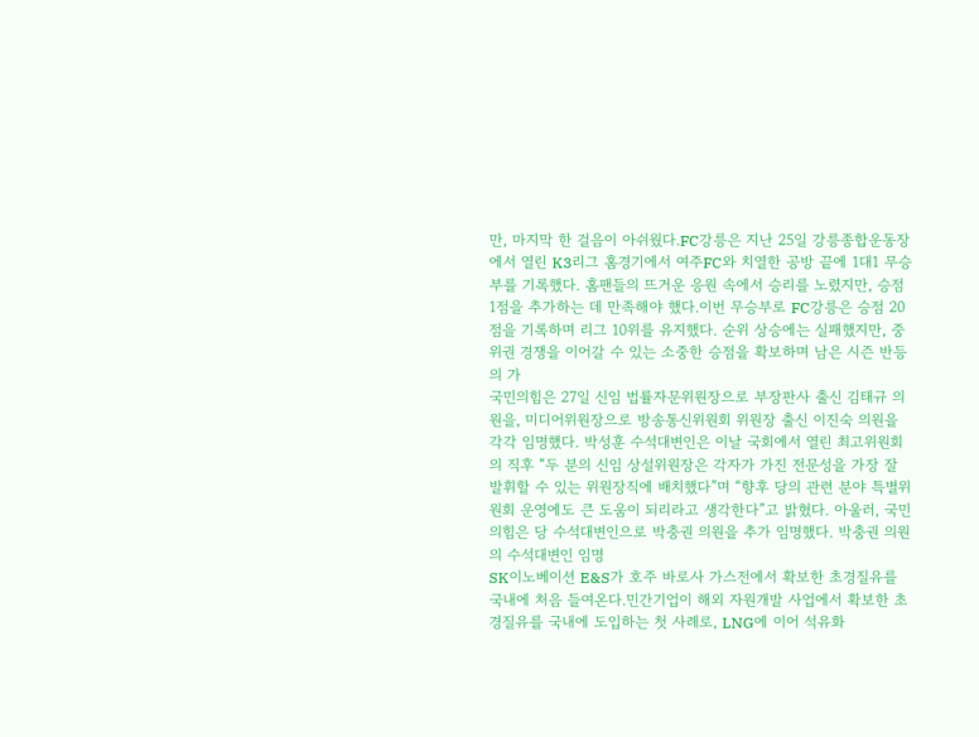만, 마지막 한 걸음이 아쉬웠다.FC강릉은 지난 25일 강릉종합운동장에서 열린 K3리그 홈경기에서 여주FC와 치열한 공방 끝에 1대1 무승부를 기록했다. 홈팬들의 뜨거운 응원 속에서 승리를 노렸지만, 승점 1점을 추가하는 데 만족해야 했다.이번 무승부로 FC강릉은 승점 20점을 기록하며 리그 10위를 유지했다. 순위 상승에는 실패했지만, 중위권 경쟁을 이어갈 수 있는 소중한 승점을 확보하며 남은 시즌 반등의 가
국민의힘은 27일 신임 법률자문위원장으로 부장판사 출신 김태규 의원을, 미디어위원장으로 방송통신위원회 위원장 출신 이진숙 의원을 각각 임명했다. 박성훈 수석대변인은 이날 국회에서 열린 최고위원회의 직후 “두 분의 신임 상설위원장은 각자가 가진 전문성을 가장 잘 발휘할 수 있는 위원장직에 배치했다”며 “향후 당의 관련 분야 특별위원회 운영에도 큰 도움이 되리라고 생각한다”고 밝혔다. 아울러, 국민의힘은 당 수석대변인으로 박충권 의원을 추가 임명했다. 박충권 의원의 수석대변인 임명
SK이노베이션 E&S가 호주 바로사 가스전에서 확보한 초경질유를 국내에 처음 들여온다.민간기업이 해외 자원개발 사업에서 확보한 초경질유를 국내에 도입하는 첫 사례로, LNG에 이어 석유화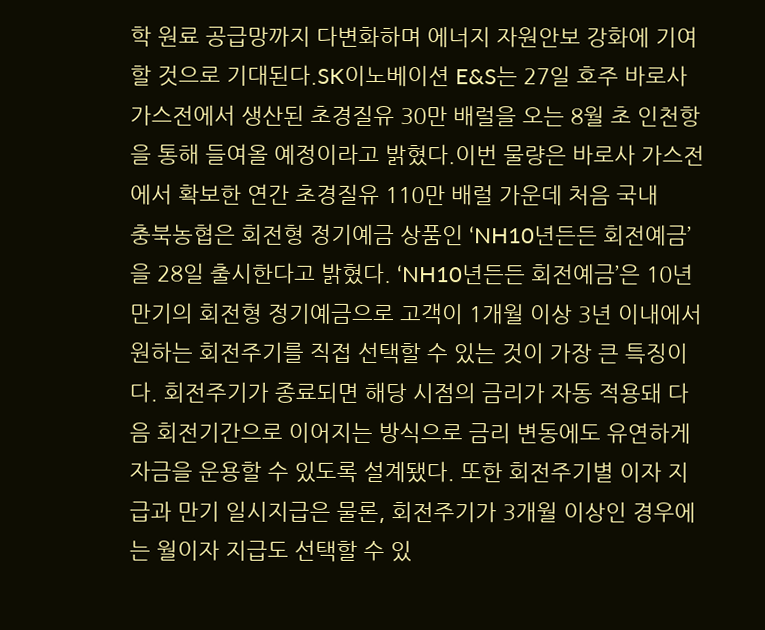학 원료 공급망까지 다변화하며 에너지 자원안보 강화에 기여할 것으로 기대된다.SK이노베이션 E&S는 27일 호주 바로사 가스전에서 생산된 초경질유 30만 배럴을 오는 8월 초 인천항을 통해 들여올 예정이라고 밝혔다.이번 물량은 바로사 가스전에서 확보한 연간 초경질유 110만 배럴 가운데 처음 국내
충북농협은 회전형 정기예금 상품인 ‘NH10년든든 회전예금’을 28일 출시한다고 밝혔다. ‘NH10년든든 회전예금’은 10년 만기의 회전형 정기예금으로 고객이 1개월 이상 3년 이내에서 원하는 회전주기를 직접 선택할 수 있는 것이 가장 큰 특징이다. 회전주기가 종료되면 해당 시점의 금리가 자동 적용돼 다음 회전기간으로 이어지는 방식으로 금리 변동에도 유연하게 자금을 운용할 수 있도록 설계됐다. 또한 회전주기별 이자 지급과 만기 일시지급은 물론, 회전주기가 3개월 이상인 경우에는 월이자 지급도 선택할 수 있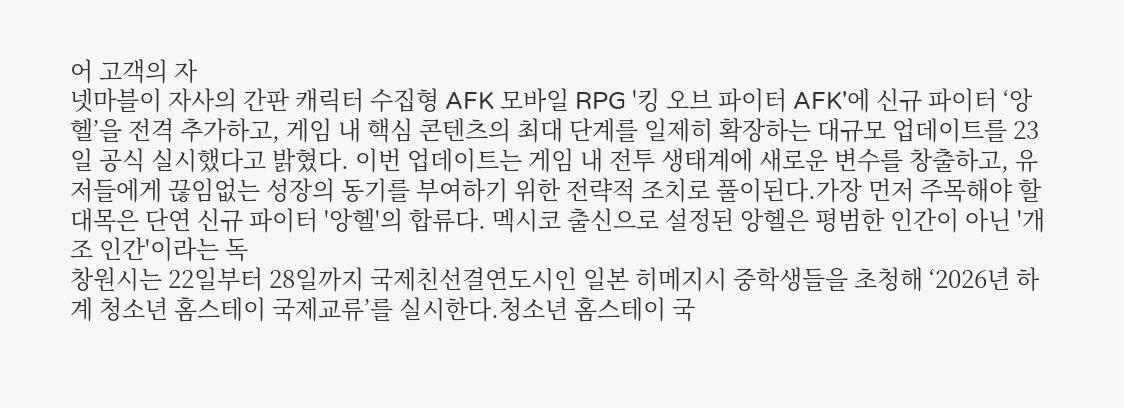어 고객의 자
넷마블이 자사의 간판 캐릭터 수집형 AFK 모바일 RPG '킹 오브 파이터 AFK'에 신규 파이터 ‘앙헬’을 전격 추가하고, 게임 내 핵심 콘텐츠의 최대 단계를 일제히 확장하는 대규모 업데이트를 23일 공식 실시했다고 밝혔다. 이번 업데이트는 게임 내 전투 생태계에 새로운 변수를 창출하고, 유저들에게 끊임없는 성장의 동기를 부여하기 위한 전략적 조치로 풀이된다.가장 먼저 주목해야 할 대목은 단연 신규 파이터 '앙헬'의 합류다. 멕시코 출신으로 설정된 앙헬은 평범한 인간이 아닌 '개조 인간'이라는 독
창원시는 22일부터 28일까지 국제친선결연도시인 일본 히메지시 중학생들을 초청해 ‘2026년 하계 청소년 홈스테이 국제교류’를 실시한다.청소년 홈스테이 국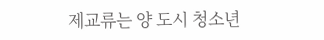제교류는 양 도시 청소년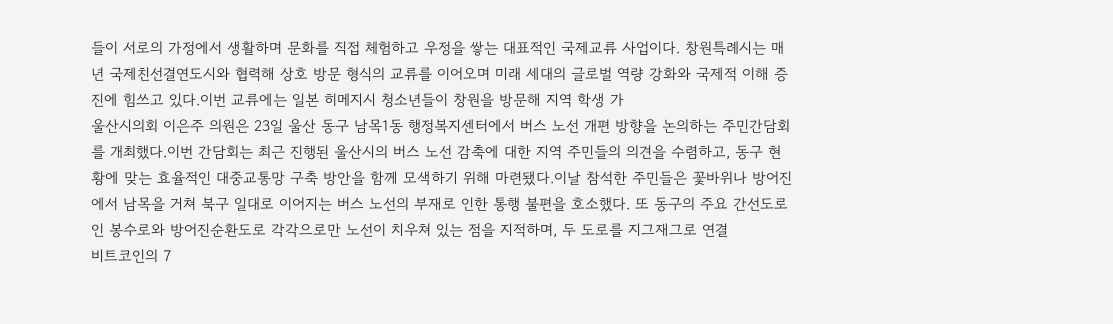들이 서로의 가정에서 생활하며 문화를 직접 체험하고 우정을 쌓는 대표적인 국제교류 사업이다. 창원특례시는 매년 국제친선결연도시와 협력해 상호 방문 형식의 교류를 이어오며 미래 세대의 글로벌 역량 강화와 국제적 이해 증진에 힘쓰고 있다.이번 교류에는 일본 히메지시 청소년들이 창원을 방문해 지역 학생 가
울산시의회 이은주 의원은 23일 울산 동구 남목1동 행정복지센터에서 버스 노선 개편 방향을 논의하는 주민간담회를 개최했다.이번 간담회는 최근 진행된 울산시의 버스 노선 감축에 대한 지역 주민들의 의견을 수렴하고, 동구 현황에 맞는 효율적인 대중교통망 구축 방안을 함께 모색하기 위해 마련됐다.이날 참석한 주민들은 꽃바위나 방어진에서 남목을 거쳐 북구 일대로 이어지는 버스 노선의 부재로 인한 통행 불편을 호소했다. 또 동구의 주요 간선도로인 봉수로와 방어진순환도로 각각으로만 노선이 치우쳐 있는 점을 지적하며, 두 도로를 지그재그로 연결
비트코인의 7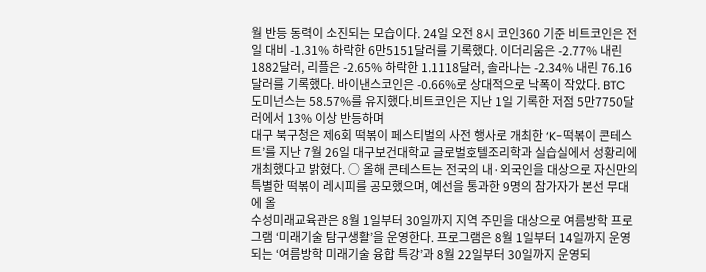월 반등 동력이 소진되는 모습이다. 24일 오전 8시 코인360 기준 비트코인은 전일 대비 -1.31% 하락한 6만5151달러를 기록했다. 이더리움은 -2.77% 내린 1882달러, 리플은 -2.65% 하락한 1.1118달러, 솔라나는 -2.34% 내린 76.16달러를 기록했다. 바이낸스코인은 -0.66%로 상대적으로 낙폭이 작았다. BTC 도미넌스는 58.57%를 유지했다.비트코인은 지난 1일 기록한 저점 5만7750달러에서 13% 이상 반등하며
대구 북구청은 제6회 떡볶이 페스티벌의 사전 행사로 개최한 ‘K-떡볶이 콘테스트’를 지난 7월 26일 대구보건대학교 글로벌호텔조리학과 실습실에서 성황리에 개최했다고 밝혔다. ○ 올해 콘테스트는 전국의 내·외국인을 대상으로 자신만의 특별한 떡볶이 레시피를 공모했으며, 예선을 통과한 9명의 참가자가 본선 무대에 올
수성미래교육관은 8월 1일부터 30일까지 지역 주민을 대상으로 여름방학 프로그램 ‘미래기술 탐구생활’을 운영한다. 프로그램은 8월 1일부터 14일까지 운영되는 ‘여름방학 미래기술 융합 특강’과 8월 22일부터 30일까지 운영되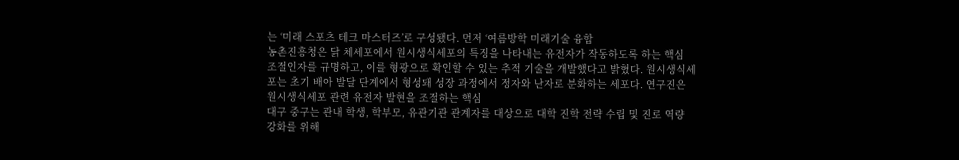는 ‘미래 스포츠 테크 마스터즈’로 구성됐다. 먼저 ‘여름방학 미래기술 융합
농촌진흥청은 닭 체세포에서 원시생식세포의 특징을 나타내는 유전자가 작동하도록 하는 핵심 조절인자를 규명하고, 이를 형광으로 확인할 수 있는 추적 기술을 개발했다고 밝혔다. 원시생식세포는 초기 배아 발달 단계에서 형성돼 성장 과정에서 정자와 난자로 분화하는 세포다. 연구진은 원시생식세포 관련 유전자 발현을 조절하는 핵심
대구 중구는 관내 학생, 학부모, 유관기관 관계자를 대상으로 대학 진학 전략 수립 및 진로 역량 강화를 위해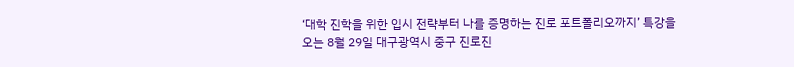‘대학 진학을 위한 입시 전략부터 나를 증명하는 진로 포트폴리오까지’ 특강을 오는 8월 29일 대구광역시 중구 진로진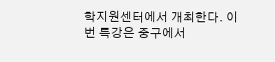학지원센터에서 개최한다. 이번 특강은 중구에서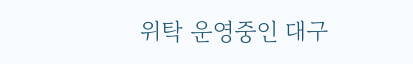위탁 운영중인 대구